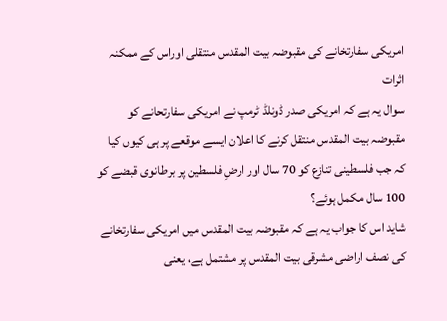امریکی سفارتخانے کی مقبوضہ بیت المقدس منتقلی اوراس کے ممکنہ اثرات
سوال یہ ہے کہ امریکی صدر ڈونلڈ ٹرمپ نے امریکی سفارتحانے کو مقبوضہ بیت المقدس منتقل کرنے کا اعلان ایسے موقعے پر ہی کیوں کیا کہ جب فلسطینی تنازع کو 70 سال اور ارضِ فلسطین پر برطانوی قبضے کو 100 سال مکمل ہوئے؟
شاید اس کا جواب یہ ہے کہ مقبوضہ بیت المقدس میں امریکی سفارتخانے کی نصف اراضی مشرقی بیت المقدس پر مشتمل ہے، یعنی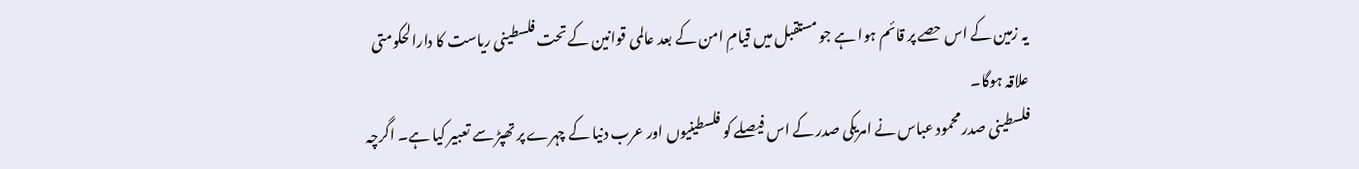یہ زمین کے اس حصے پر قائم ہوا ہے جو مستقبل میں قیامِ امن کے بعد عالمی قوانین کے تحت فلسطینی ریاست کا دارالحکومتی علاقہ ہوگا۔
فلسطینی صدر محمود عباس نے امریکی صدر کے اس فیصلے کو فلسطینیوں اور عرب دنیا کے چہرے پر تھپڑ سے تعبیر کیا ہے۔ اگرچہ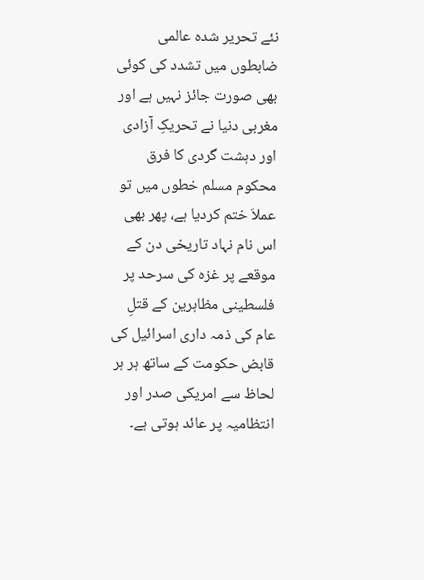نئے تحریر شدہ عالمی ضابطوں میں تشدد کی کوئی بھی صورت جائز نہیں ہے اور مغربی دنیا نے تحریکِ آزادی اور دہشت گردی کا فرق محکوم مسلم خطوں میں تو عملاَ ختم کردیا ہے، پھر بھی اس نام نہاد تاریخی دن کے موقعے پر غزہ کی سرحد پر فلسطینی مظاہرین کے قتلِ عام کی ذمہ داری اسرائیل کی قابض حکومت کے ساتھ ہر ہر لحاظ سے امریکی صدر اور انتظامیہ پر عائد ہوتی ہے۔